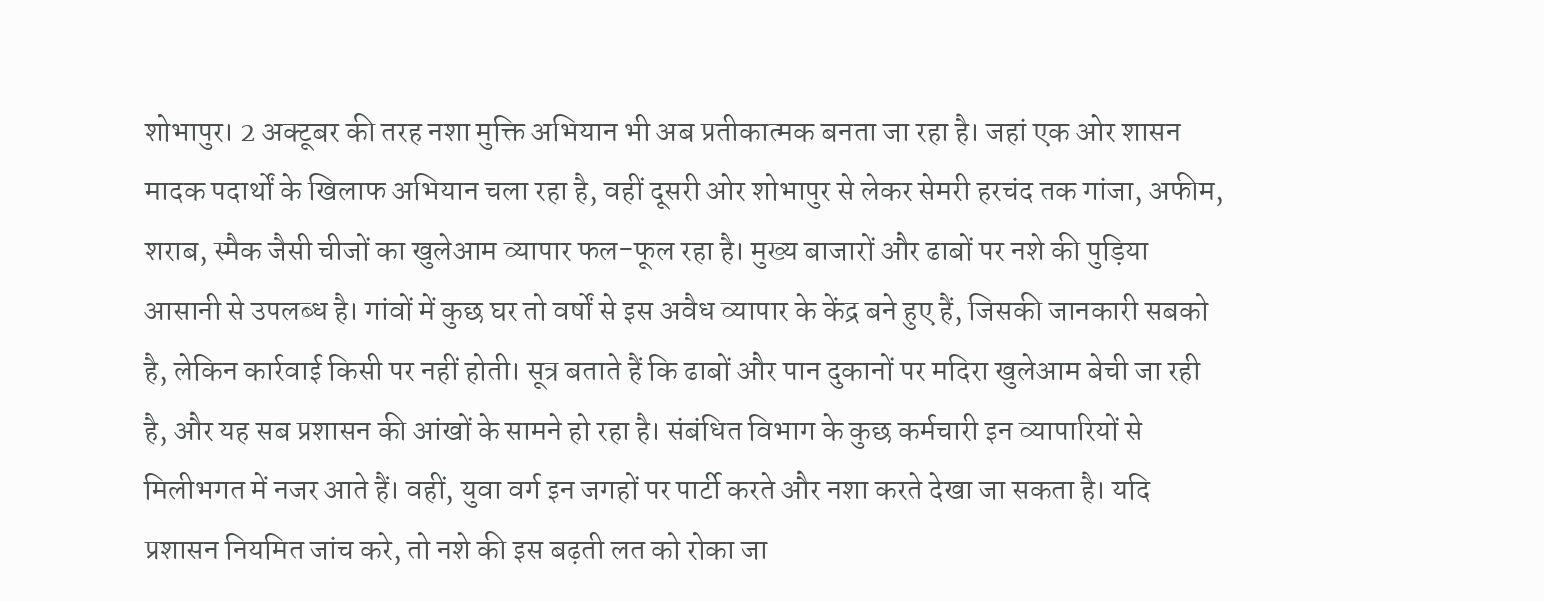शोभापुर। 2 अक्टूबर की तरह नशा मुक्ति अभियान भी अब प्रतीकात्मक बनता जा रहा है। जहां एक ओर शासन मादक पदार्थों के खिलाफ अभियान चला रहा है, वहीं दूसरी ओर शोभापुर से लेकर सेमरी हरचंद तक गांजा, अफीम, शराब, स्मैक जैसी चीजों का खुलेआम व्यापार फल-फूल रहा है। मुख्य बाजारों और ढाबों पर नशे की पुड़िया आसानी से उपलब्ध है। गांवों में कुछ घर तो वर्षों से इस अवैध व्यापार के केंद्र बने हुए हैं, जिसकी जानकारी सबको है, लेकिन कार्रवाई किसी पर नहीं होती। सूत्र बताते हैं कि ढाबों और पान दुकानों पर मदिरा खुलेआम बेची जा रही है, और यह सब प्रशासन की आंखों के सामने हो रहा है। संबंधित विभाग के कुछ कर्मचारी इन व्यापारियों से मिलीभगत में नजर आते हैं। वहीं, युवा वर्ग इन जगहों पर पार्टी करते और नशा करते देखा जा सकता है। यदि प्रशासन नियमित जांच करे, तो नशे की इस बढ़ती लत को रोका जा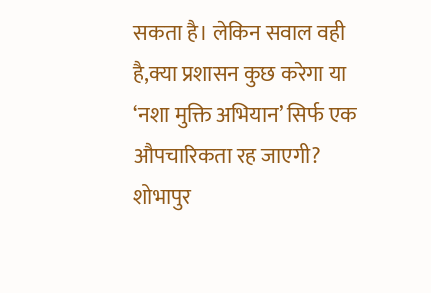सकता है। लेकिन सवाल वही है,क्या प्रशासन कुछ करेगा या ‘नशा मुक्ति अभियान’ सिर्फ एक औपचारिकता रह जाएगी?
शोभापुर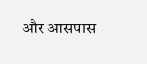और आसपास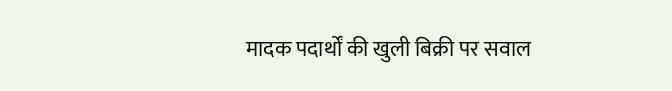मादक पदार्थों की खुली बिक्री पर सवाल